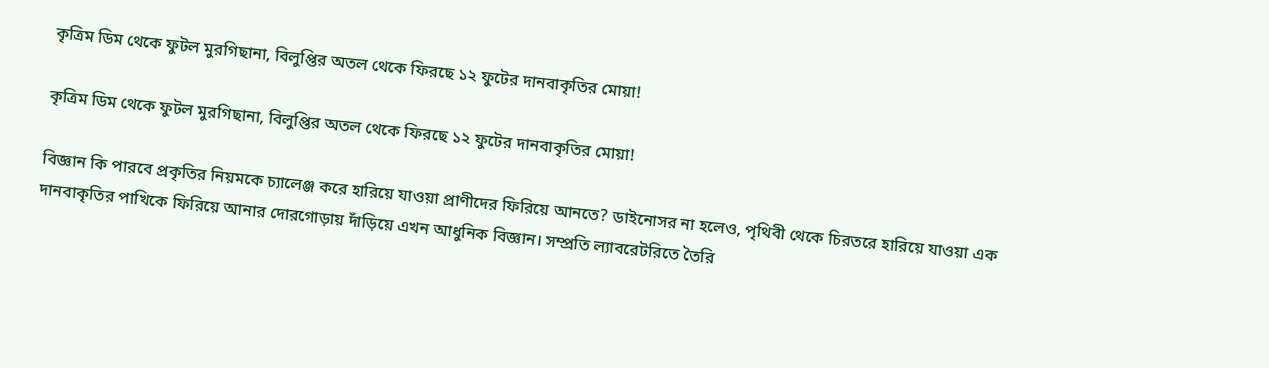কৃত্রিম ডিম থেকে ফুটল মুরগিছানা, বিলুপ্তির অতল থেকে ফিরছে ১২ ফুটের দানবাকৃতির মোয়া!

কৃত্রিম ডিম থেকে ফুটল মুরগিছানা, বিলুপ্তির অতল থেকে ফিরছে ১২ ফুটের দানবাকৃতির মোয়া!

বিজ্ঞান কি পারবে প্রকৃতির নিয়মকে চ্যালেঞ্জ করে হারিয়ে যাওয়া প্রাণীদের ফিরিয়ে আনতে? ডাইনোসর না হলেও, পৃথিবী থেকে চিরতরে হারিয়ে যাওয়া এক দানবাকৃতির পাখিকে ফিরিয়ে আনার দোরগোড়ায় দাঁড়িয়ে এখন আধুনিক বিজ্ঞান। সম্প্রতি ল্যাবরেটরিতে তৈরি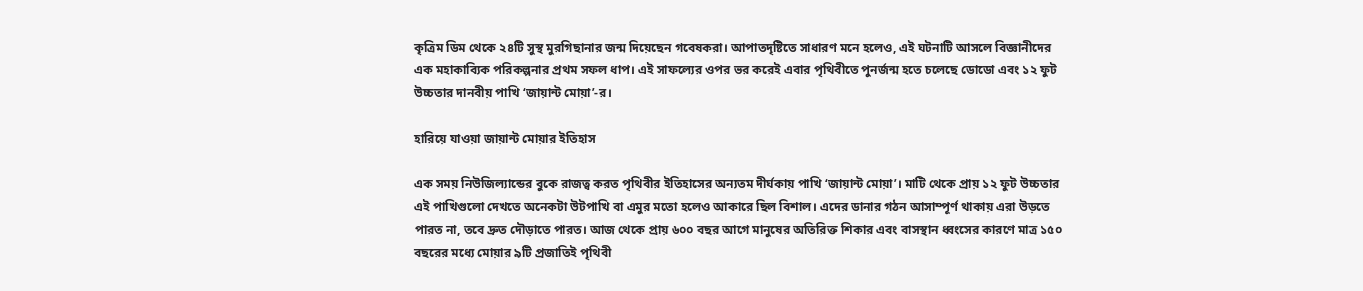কৃত্রিম ডিম থেকে ২৪টি সুস্থ মুরগিছানার জন্ম দিয়েছেন গবেষকরা। আপাতদৃষ্টিতে সাধারণ মনে হলেও, এই ঘটনাটি আসলে বিজ্ঞানীদের এক মহাকাব্যিক পরিকল্পনার প্রথম সফল ধাপ। এই সাফল্যের ওপর ভর করেই এবার পৃথিবীতে পুনর্জন্ম হতে চলেছে ডোডো এবং ১২ ফুট উচ্চতার দানবীয় পাখি ‘জায়ান্ট মোয়া’-র।

হারিয়ে যাওয়া জায়ান্ট মোয়ার ইতিহাস

এক সময় নিউজিল্যান্ডের বুকে রাজত্ব করত পৃথিবীর ইতিহাসের অন্যতম দীর্ঘকায় পাখি ‘জায়ান্ট মোয়া’। মাটি থেকে প্রায় ১২ ফুট উচ্চতার এই পাখিগুলো দেখতে অনেকটা উটপাখি বা এমুর মতো হলেও আকারে ছিল বিশাল। এদের ডানার গঠন আসাম্পূর্ণ থাকায় এরা উড়তে পারত না, তবে দ্রুত দৌড়াতে পারত। আজ থেকে প্রায় ৬০০ বছর আগে মানুষের অতিরিক্ত শিকার এবং বাসস্থান ধ্বংসের কারণে মাত্র ১৫০ বছরের মধ্যে মোয়ার ৯টি প্রজাতিই পৃথিবী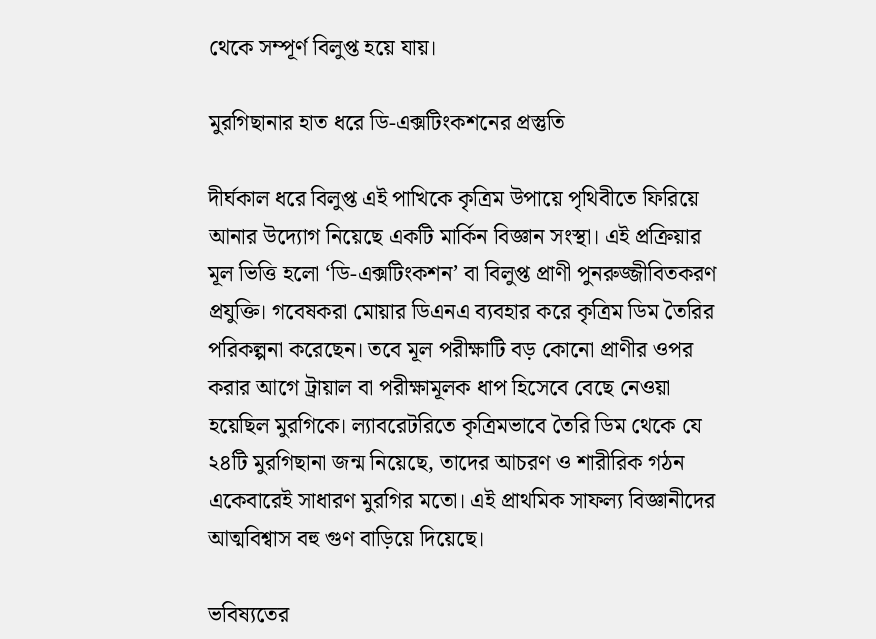থেকে সম্পূর্ণ বিলুপ্ত হয়ে যায়।

মুরগিছানার হাত ধরে ডি-এক্সটিংকশনের প্রস্তুতি

দীর্ঘকাল ধরে বিলুপ্ত এই পাখিকে কৃত্রিম উপায়ে পৃথিবীতে ফিরিয়ে আনার উদ্যোগ নিয়েছে একটি মার্কিন বিজ্ঞান সংস্থা। এই প্রক্রিয়ার মূল ভিত্তি হলো ‘ডি-এক্সটিংকশন’ বা বিলুপ্ত প্রাণী পুনরুজ্জীবিতকরণ প্রযুক্তি। গবেষকরা মোয়ার ডিএনএ ব্যবহার করে কৃত্রিম ডিম তৈরির পরিকল্পনা করেছেন। তবে মূল পরীক্ষাটি বড় কোনো প্রাণীর ওপর করার আগে ট্রায়াল বা পরীক্ষামূলক ধাপ হিসেবে বেছে নেওয়া হয়েছিল মুরগিকে। ল্যাবরেটরিতে কৃত্রিমভাবে তৈরি ডিম থেকে যে ২৪টি মুরগিছানা জন্ম নিয়েছে, তাদের আচরণ ও শারীরিক গঠন একেবারেই সাধারণ মুরগির মতো। এই প্রাথমিক সাফল্য বিজ্ঞানীদের আত্মবিশ্বাস বহু গুণ বাড়িয়ে দিয়েছে।

ভবিষ্যতের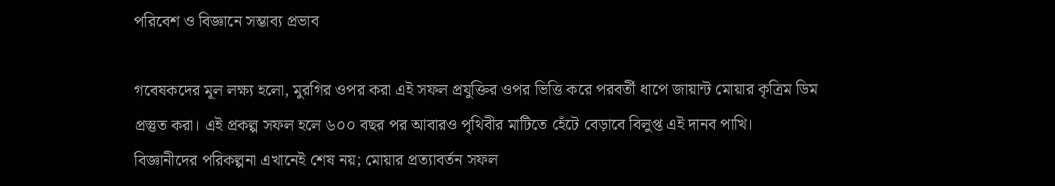পরিবেশ ও বিজ্ঞানে সম্ভাব্য প্রভাব

গবেষকদের মূল লক্ষ্য হলো, মুরগির ওপর করা এই সফল প্রযুক্তির ওপর ভিত্তি করে পরবর্তী ধাপে জায়ান্ট মোয়ার কৃত্রিম ডিম প্রস্তুত করা। এই প্রকল্প সফল হলে ৬০০ বছর পর আবারও পৃথিবীর মাটিতে হেঁটে বেড়াবে বিলুপ্ত এই দানব পাখি। বিজ্ঞানীদের পরিকল্পনা এখানেই শেষ নয়; মোয়ার প্রত্যাবর্তন সফল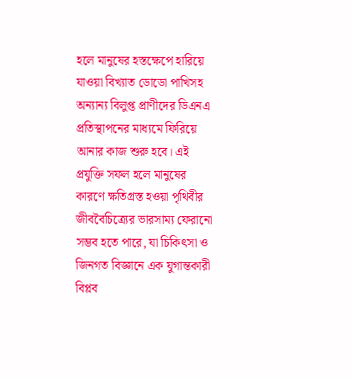হলে মানুষের হস্তক্ষেপে হারিয়ে যাওয়া বিখ্যাত ডোডো পাখিসহ অন্যান্য বিলুপ্ত প্রাণীদের ডিএনএ প্রতিস্থাপনের মাধ্যমে ফিরিয়ে আনার কাজ শুরু হবে। এই প্রযুক্তি সফল হলে মানুষের কারণে ক্ষতিগ্রস্ত হওয়া পৃথিবীর জীববৈচিত্র্যের ভারসাম্য ফেরানো সম্ভব হতে পারে, যা চিকিৎসা ও জিনগত বিজ্ঞানে এক যুগান্তকারী বিপ্লব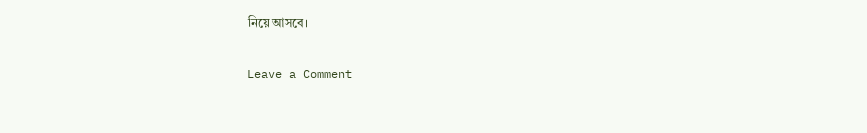নিয়ে আসবে।

Leave a Comment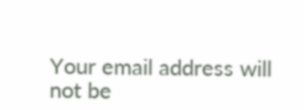Your email address will not be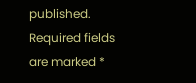published. Required fields are marked *